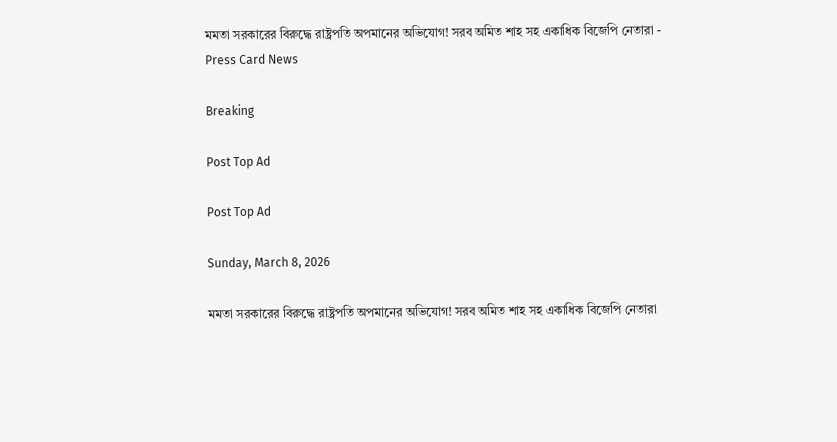মমতা সরকারের বিরুদ্ধে রাষ্ট্রপতি অপমানের অভিযোগ! সরব অমিত শাহ সহ একাধিক বিজেপি নেতারা - Press Card News

Breaking

Post Top Ad

Post Top Ad

Sunday, March 8, 2026

মমতা সরকারের বিরুদ্ধে রাষ্ট্রপতি অপমানের অভিযোগ! সরব অমিত শাহ সহ একাধিক বিজেপি নেতারা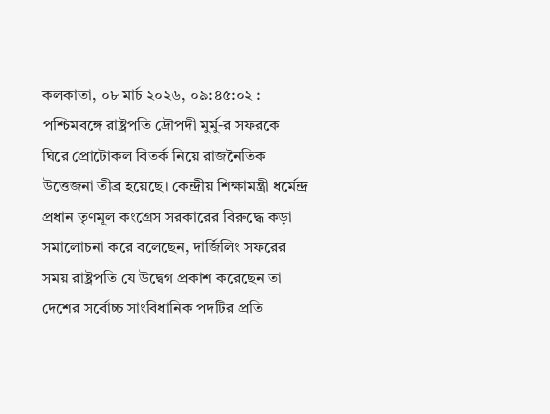কলকাতা, ০৮ মার্চ ২০২৬, ০৯:৪৫:০২ : পশ্চিমবঙ্গে রাষ্ট্রপতি দ্রৌপদী মুর্মু-র সফরকে ঘিরে প্রোটোকল বিতর্ক নিয়ে রাজনৈতিক উত্তেজনা তীব্র হয়েছে। কেন্দ্রীয় শিক্ষামন্ত্রী ধর্মেন্দ্র প্রধান তৃণমূল কংগ্রেস সরকারের বিরুদ্ধে কড়া সমালোচনা করে বলেছেন, দার্জিলিং সফরের সময় রাষ্ট্রপতি যে উদ্বেগ প্রকাশ করেছেন তা দেশের সর্বোচ্চ সাংবিধানিক পদটির প্রতি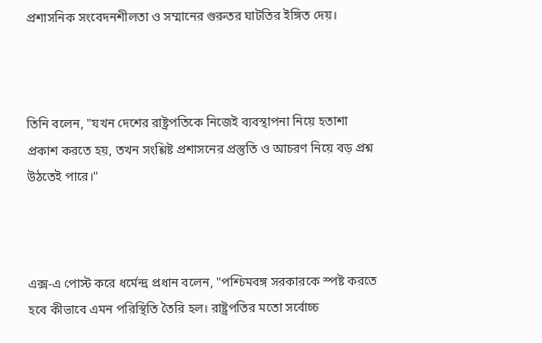প্রশাসনিক সংবেদনশীলতা ও সম্মানের গুরুতর ঘাটতির ইঙ্গিত দেয়।



তিনি বলেন, "যখন দেশের রাষ্ট্রপতিকে নিজেই ব্যবস্থাপনা নিয়ে হতাশা প্রকাশ করতে হয়, তখন সংশ্লিষ্ট প্রশাসনের প্রস্তুতি ও আচরণ নিয়ে বড় প্রশ্ন উঠতেই পারে।"



এক্স-এ পোস্ট করে ধর্মেন্দ্র প্রধান বলেন, "পশ্চিমবঙ্গ সরকারকে স্পষ্ট করতে হবে কীভাবে এমন পরিস্থিতি তৈরি হল। রাষ্ট্রপতির মতো সর্বোচ্চ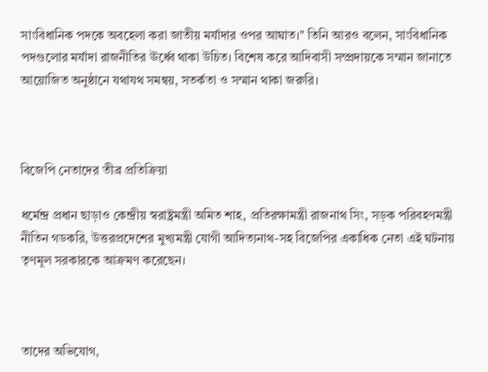সাংবিধানিক পদকে অবহেলা করা জাতীয় মর্যাদার ওপর আঘাত।" তিনি আরও বলেন, সাংবিধানিক পদগুলোর মর্যাদা রাজনীতির ঊর্ধ্বে থাকা উচিত। বিশেষ করে আদিবাসী সম্প্রদায়কে সম্মান জানাতে আয়োজিত অনুষ্ঠানে যথাযথ সমন্বয়, সতর্কতা ও সম্মান থাকা জরুরি।



বিজেপি নেতাদের তীব্র প্রতিক্রিয়া

ধর্মেন্দ্র প্রধান ছাড়াও কেন্দ্রীয় স্বরাষ্ট্রমন্ত্রী অমিত শাহ, প্রতিরক্ষামন্ত্রী রাজনাথ সিং, সড়ক পরিবহণমন্ত্রী নীতিন গডকরি, উত্তরপ্রদেশের মুখ্যমন্ত্রী যোগী আদিত্যনাথ-সহ বিজেপির একাধিক নেতা এই ঘটনায় তৃণমূল সরকারকে আক্রমণ করেছেন।



তাদের অভিযোগ,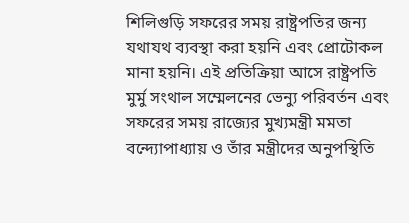শিলিগুড়ি সফরের সময় রাষ্ট্রপতির জন্য যথাযথ ব্যবস্থা করা হয়নি এবং প্রোটোকল মানা হয়নি। এই প্রতিক্রিয়া আসে রাষ্ট্রপতি মুর্মু সংথাল সম্মেলনের ভেন্যু পরিবর্তন এবং সফরের সময় রাজ্যের মুখ্যমন্ত্রী মমতা বন্দ্যোপাধ্যায় ও তাঁর মন্ত্রীদের অনুপস্থিতি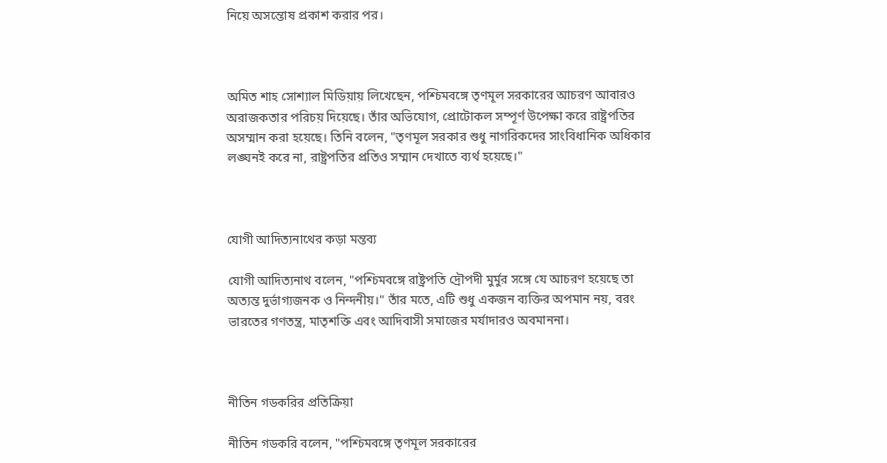নিয়ে অসন্তোষ প্রকাশ করার পর।



অমিত শাহ সোশ্যাল মিডিয়ায় লিখেছেন, পশ্চিমবঙ্গে তৃণমূল সরকারের আচরণ আবারও অরাজকতার পরিচয় দিয়েছে। তাঁর অভিযোগ, প্রোটোকল সম্পূর্ণ উপেক্ষা করে রাষ্ট্রপতির অসম্মান করা হয়েছে। তিনি বলেন, "তৃণমূল সরকার শুধু নাগরিকদের সাংবিধানিক অধিকার লঙ্ঘনই করে না, রাষ্ট্রপতির প্রতিও সম্মান দেখাতে ব্যর্থ হয়েছে।"



যোগী আদিত্যনাথের কড়া মন্তব্য

যোগী আদিত্যনাথ বলেন, "পশ্চিমবঙ্গে রাষ্ট্রপতি দ্রৌপদী মুর্মুর সঙ্গে যে আচরণ হয়েছে তা অত্যন্ত দুর্ভাগ্যজনক ও নিন্দনীয়।" তাঁর মতে, এটি শুধু একজন ব্যক্তির অপমান নয়, বরং ভারতের গণতন্ত্র, মাতৃশক্তি এবং আদিবাসী সমাজের মর্যাদারও অবমাননা।



নীতিন গডকরির প্রতিক্রিয়া

নীতিন গডকরি বলেন, "পশ্চিমবঙ্গে তৃণমূল সরকারের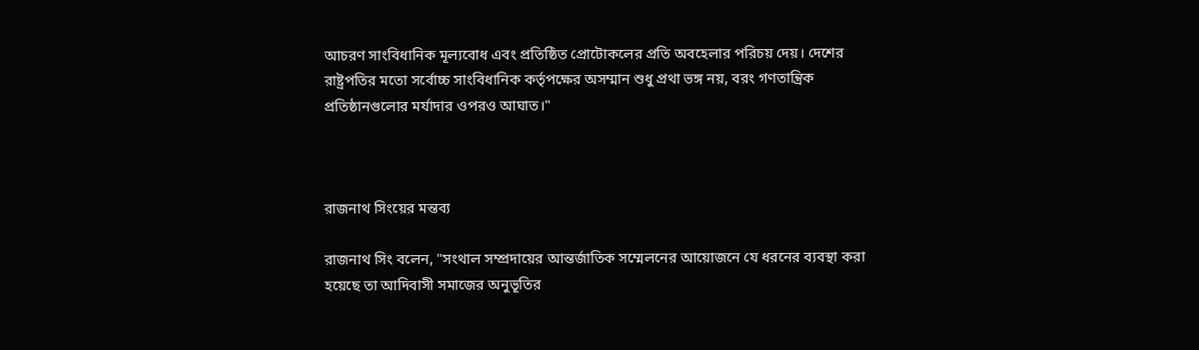আচরণ সাংবিধানিক মূল্যবোধ এবং প্রতিষ্ঠিত প্রোটোকলের প্রতি অবহেলার পরিচয় দেয়। দেশের রাষ্ট্রপতির মতো সর্বোচ্চ সাংবিধানিক কর্তৃপক্ষের অসম্মান শুধু প্রথা ভঙ্গ নয়, বরং গণতান্ত্রিক প্রতিষ্ঠানগুলোর মর্যাদার ওপরও আঘাত।"



রাজনাথ সিংয়ের মন্তব্য

রাজনাথ সিং বলেন, "সংথাল সম্প্রদায়ের আন্তর্জাতিক সম্মেলনের আয়োজনে যে ধরনের ব্যবস্থা করা হয়েছে তা আদিবাসী সমাজের অনুভূতির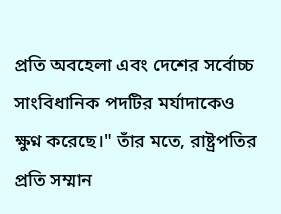প্রতি অবহেলা এবং দেশের সর্বোচ্চ সাংবিধানিক পদটির মর্যাদাকেও ক্ষুণ্ন করেছে।" তাঁর মতে, রাষ্ট্রপতির প্রতি সম্মান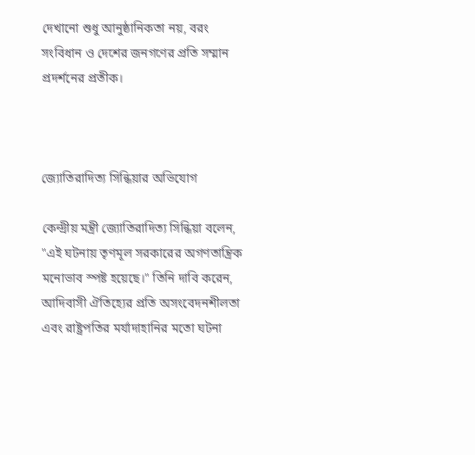দেখানো শুধু আনুষ্ঠানিকতা নয়, বরং সংবিধান ও দেশের জনগণের প্রতি সম্মান প্রদর্শনের প্রতীক।



জ্যোতিরাদিত্য সিন্ধিয়ার অভিযোগ

কেন্দ্রীয় মন্ত্রী জ্যোতিরাদিত্য সিন্ধিয়া বলেন, "এই ঘটনায় তৃণমূল সরকারের অগণতান্ত্রিক মনোভাব স্পষ্ট হয়েছে।" তিনি দাবি করেন, আদিবাসী ঐতিহ্যের প্রতি অসংবেদনশীলতা এবং রাষ্ট্রপতির মর্যাদাহানির মতো ঘটনা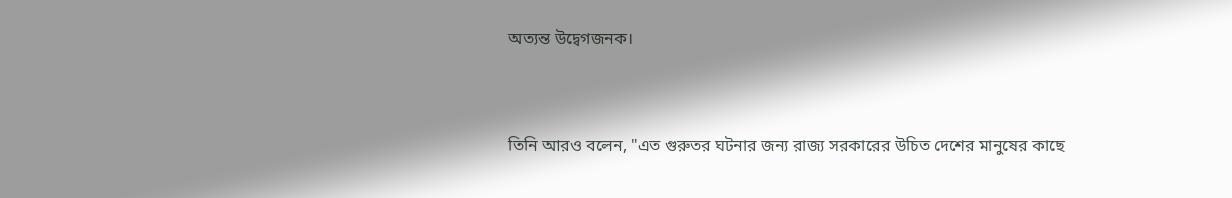অত্যন্ত উদ্বেগজনক।



তিনি আরও বলেন, "এত গুরুতর ঘটনার জন্য রাজ্য সরকারের উচিত দেশের মানুষের কাছে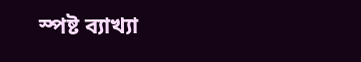স্পষ্ট ব্যাখ্যা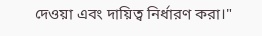দেওয়া এবং দায়িত্ব নির্ধারণ করা।"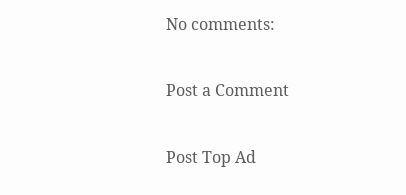No comments:

Post a Comment

Post Top Ad